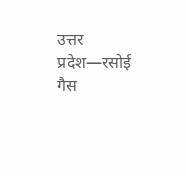उत्तर प्रदेश—रसोई गैस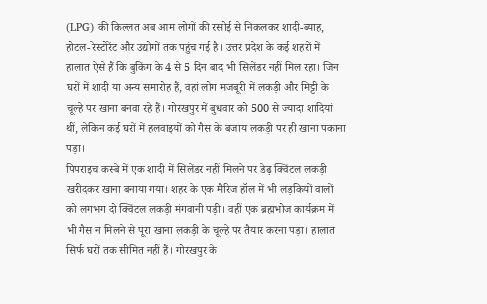(LPG) की किल्लत अब आम लोगों की रसोई से निकलकर शादी-ब्याह, होटल-रेस्टोरेंट और उद्योगों तक पहुंच गई है। उत्तर प्रदेश के कई शहरों में हालात ऐसे हैं कि बुकिंग के 4 से 5 दिन बाद भी सिलेंडर नहीं मिल रहा। जिन घरों में शादी या अन्य समारोह हैं, वहां लोग मजबूरी में लकड़ी और मिट्टी के चूल्हे पर खाना बनवा रहे हैं। गोरखपुर में बुधवार को 500 से ज्यादा शादियां थीं, लेकिन कई घरों में हलवाइयों को गैस के बजाय लकड़ी पर ही खाना पकाना पड़ा।
पिपराइच कस्बे में एक शादी में सिलेंडर नहीं मिलने पर डेढ़ क्विंटल लकड़ी खरीदकर खाना बनाया गया। शहर के एक मैरिज हॉल में भी लड़कियों वालों को लगभग दो क्विंटल लकड़ी मंगवानी पड़ी। वहीं एक ब्रह्मभोज कार्यक्रम में भी गैस न मिलने से पूरा खाना लकड़ी के चूल्हे पर तैयार करना पड़ा। हालात सिर्फ घरों तक सीमित नहीं हैं। गोरखपुर के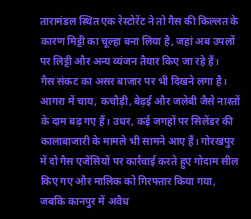तारामंडल स्थित एक रेस्टोरेंट ने तो गैस की किल्लत के कारण मिट्टी का चूल्हा बना लिया है, जहां अब उपलों पर लिट्टी और अन्य व्यंजन तैयार किए जा रहे हैं।
गैस संकट का असर बाजार पर भी दिखने लगा है। आगरा में चाय, कचौड़ी, बेढ़ई और जलेबी जैसे नाश्तों के दाम बढ़ गए हैं। उधर, कई जगहों पर सिलेंडर की कालाबाजारी के मामले भी सामने आए हैं। गोरखपुर में दो गैस एजेंसियों पर कार्रवाई करते हुए गोदाम सील किए गए और मालिक को गिरफ्तार किया गया, जबकि कानपुर में अवैध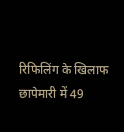रिफिलिंग के खिलाफ छापेमारी में 49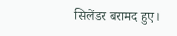सिलेंडर बरामद हुए।